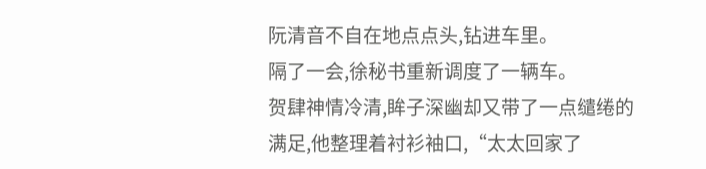阮清音不自在地点点头,钻进车里。
隔了一会,徐秘书重新调度了一辆车。
贺肆神情冷清,眸子深幽却又带了一点缱绻的满足,他整理着衬衫袖口,“太太回家了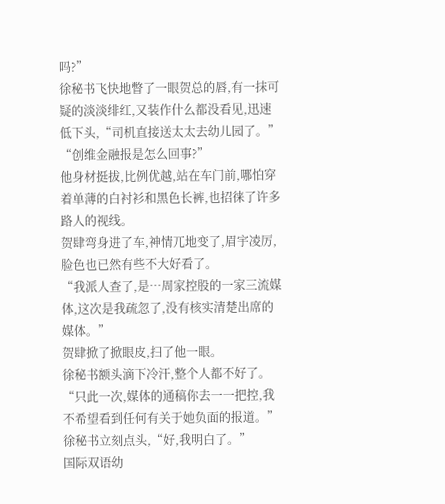吗?”
徐秘书飞快地瞥了一眼贺总的唇,有一抹可疑的淡淡绯红,又装作什么都没看见,迅速低下头,“司机直接送太太去幼儿园了。”
“创维金融报是怎么回事?”
他身材挺拔,比例优越,站在车门前,哪怕穿着单薄的白衬衫和黑色长裤,也招徕了许多路人的视线。
贺肆弯身进了车,神情兀地变了,眉宇凌厉,脸色也已然有些不大好看了。
“我派人查了,是…周家控股的一家三流媒体,这次是我疏忽了,没有核实清楚出席的媒体。”
贺肆掀了掀眼皮,扫了他一眼。
徐秘书额头滴下冷汗,整个人都不好了。
“只此一次,媒体的通稿你去一一把控,我不希望看到任何有关于她负面的报道。”
徐秘书立刻点头,“好,我明白了。”
国际双语幼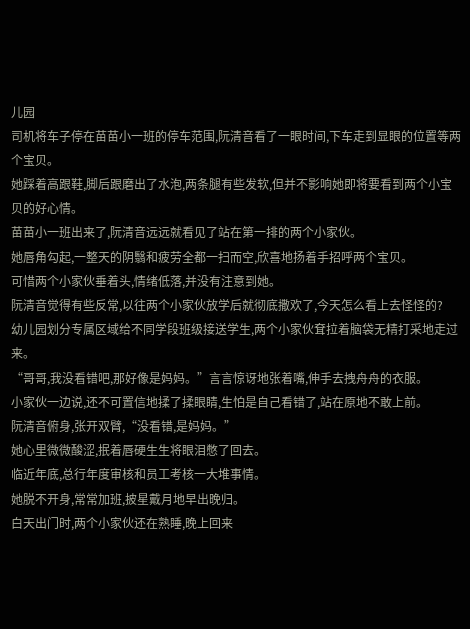儿园
司机将车子停在苗苗小一班的停车范围,阮清音看了一眼时间,下车走到显眼的位置等两个宝贝。
她踩着高跟鞋,脚后跟磨出了水泡,两条腿有些发软,但并不影响她即将要看到两个小宝贝的好心情。
苗苗小一班出来了,阮清音远远就看见了站在第一排的两个小家伙。
她唇角勾起,一整天的阴翳和疲劳全都一扫而空,欣喜地扬着手招呼两个宝贝。
可惜两个小家伙垂着头,情绪低落,并没有注意到她。
阮清音觉得有些反常,以往两个小家伙放学后就彻底撒欢了,今天怎么看上去怪怪的?
幼儿园划分专属区域给不同学段班级接送学生,两个小家伙耷拉着脑袋无精打采地走过来。
“哥哥,我没看错吧,那好像是妈妈。”言言惊讶地张着嘴,伸手去拽舟舟的衣服。
小家伙一边说,还不可置信地揉了揉眼睛,生怕是自己看错了,站在原地不敢上前。
阮清音俯身,张开双臂,“没看错,是妈妈。”
她心里微微酸涩,抿着唇硬生生将眼泪憋了回去。
临近年底,总行年度审核和员工考核一大堆事情。
她脱不开身,常常加班,披星戴月地早出晚归。
白天出门时,两个小家伙还在熟睡,晚上回来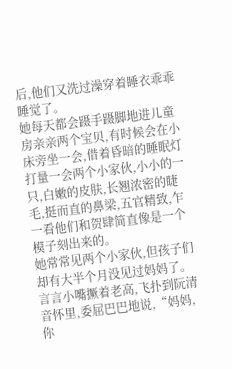后,他们又洗过澡穿着睡衣乖乖睡觉了。
她每天都会蹑手蹑脚地进儿童房亲亲两个宝贝,有时候会在小床旁坐一会,借着昏暗的睡眠灯打量一会两个小家伙,小小的一只,白嫩的皮肤,长翘浓密的睫毛,挺而直的鼻梁,五官精致,乍一看他们和贺肆简直像是一个模子刻出来的。
她常常见两个小家伙,但孩子们却有大半个月没见过妈妈了。
言言小嘴撅着老高,飞扑到阮清音怀里,委屈巴巴地说,“妈妈,你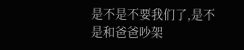是不是不要我们了,是不是和爸爸吵架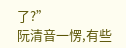了?”
阮清音一愣,有些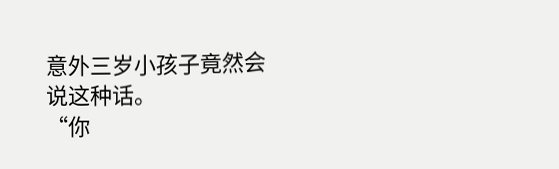意外三岁小孩子竟然会说这种话。
“你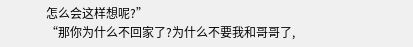怎么会这样想呢?”
“那你为什么不回家了?为什么不要我和哥哥了,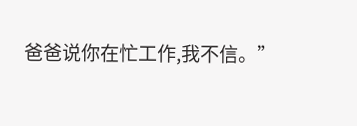爸爸说你在忙工作,我不信。”